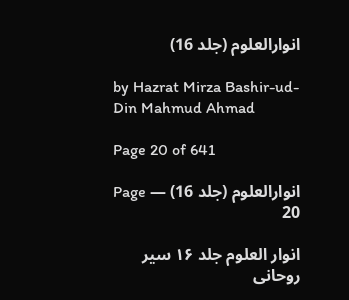انوارالعلوم (جلد 16)

by Hazrat Mirza Bashir-ud-Din Mahmud Ahmad

Page 20 of 641

انوارالعلوم (جلد 16) — Page 20

انوار العلوم جلد ۱۶ سیر روحانی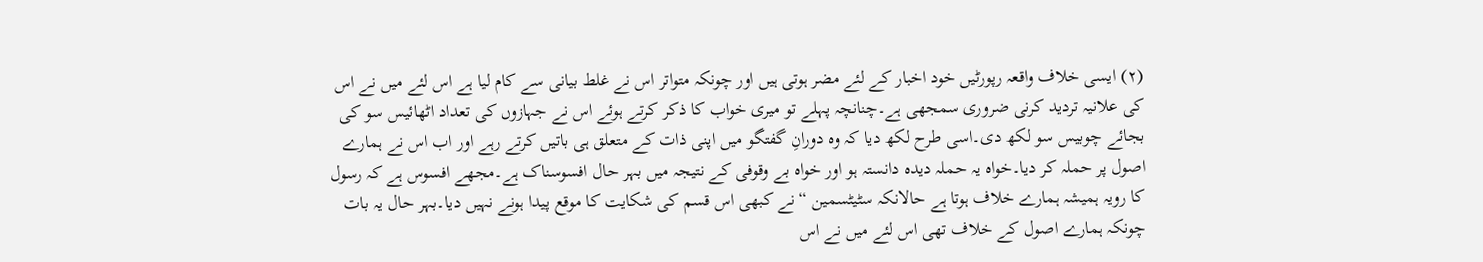(۲) ایسی خلاف واقعہ رپورٹیں خود اخبار کے لئے مضر ہوتی ہیں اور چونکہ متواتر اس نے غلط بیانی سے کام لیا ہے اس لئے میں نے اس کی علانیہ تردید کرنی ضروری سمجھی ہے۔چنانچہ پہلے تو میری خواب کا ذکر کرتے ہوئے اس نے جہازوں کی تعداد اٹھائیس سو کی بجائے چوبیس سو لکھ دی۔اسی طرح لکھ دیا کہ وہ دورانِ گفتگو میں اپنی ذات کے متعلق ہی باتیں کرتے رہے اور اب اس نے ہمارے اصول پر حملہ کر دیا۔خواہ یہ حملہ دیدہ دانستہ ہو اور خواہ بے وقوفی کے نتیجہ میں بہر حال افسوسناک ہے۔مجھے افسوس ہے کہ رسول کا رویہ ہمیشہ ہمارے خلاف ہوتا ہے حالانکہ سٹیٹسمین “ نے کبھی اس قسم کی شکایت کا موقع پیدا ہونے نہیں دیا۔بہر حال یہ بات چونکہ ہمارے اصول کے خلاف تھی اس لئے میں نے اس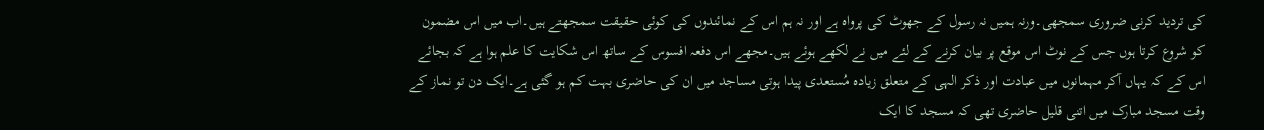کی تردید کرنی ضروری سمجھی۔ورنہ ہمیں نہ رسول کے جھوٹ کی پرواہ ہے اور نہ ہم اس کے نمائندوں کی کوئی حقیقت سمجھتے ہیں۔اب میں اس مضمون کو شروع کرتا ہوں جس کے نوٹ اس موقع پر بیان کرنے کے لئے میں نے لکھے ہوئے ہیں۔مجھے اس دفعہ افسوس کے ساتھ اس شکایت کا علم ہوا ہے کہ بجائے اس کے کہ یہاں آکر مہمانوں میں عبادت اور ذکر الہی کے متعلق زیادہ مُستعدی پیدا ہوتی مساجد میں ان کی حاضری بہت کم ہو گئی ہے۔ایک دن تو نماز کے وقت مسجد مبارک میں اتنی قلیل حاضری تھی کہ مسجد کا ایک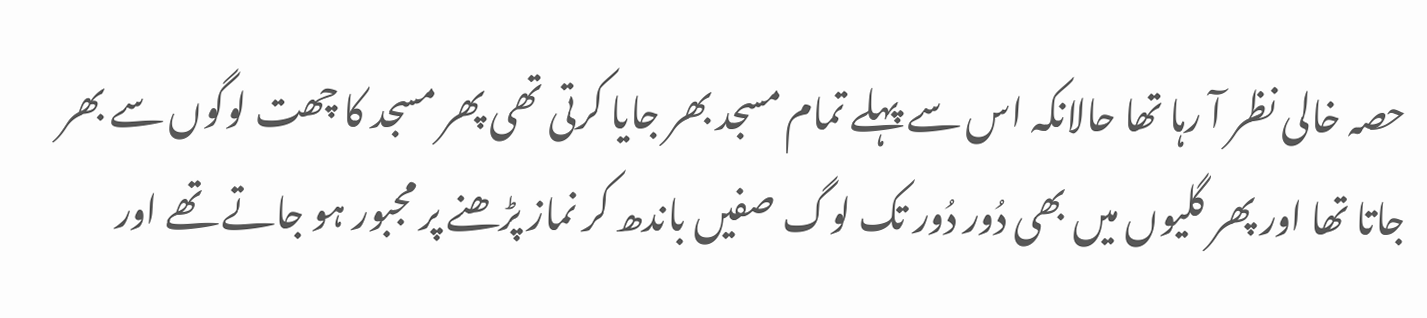حصہ خالی نظر آ رہا تھا حالانکہ اس سے پہلے تمام مسجد بھر جایا کرتی تھی پھر مسجد کا چھت لوگوں سے بھر جاتا تھا اور پھر گلیوں میں بھی دُور دُور تک لوگ صفیں باندھ کر نماز پڑھنے پر مجبور ہو جاتے تھے اور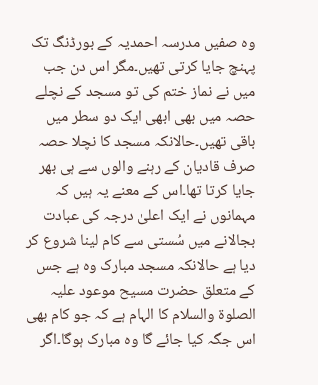وہ صفیں مدرسہ احمدیہ کے بورڈنگ تک پہنچ جایا کرتی تھیں۔مگر اس دن جب میں نے نماز ختم کی تو مسجد کے نچلے حصہ میں بھی ابھی ایک دو سطر میں باقی تھیں۔حالانکہ مسجد کا نچلا حصہ صرف قادیان کے رہنے والوں سے ہی بھر جایا کرتا تھا۔اس کے معنے یہ ہیں کہ مہمانوں نے ایک اعلیٰ درجہ کی عبادت بجالانے میں سُستی سے کام لینا شروع کر دیا ہے حالانکہ مسجد مبارک وہ ہے جس کے متعلق حضرت مسیح موعود علیہ الصلوۃ والسلام کا الہام ہے کہ جو کام بھی اس جگہ کیا جائے گا وہ مبارک ہوگا۔اگر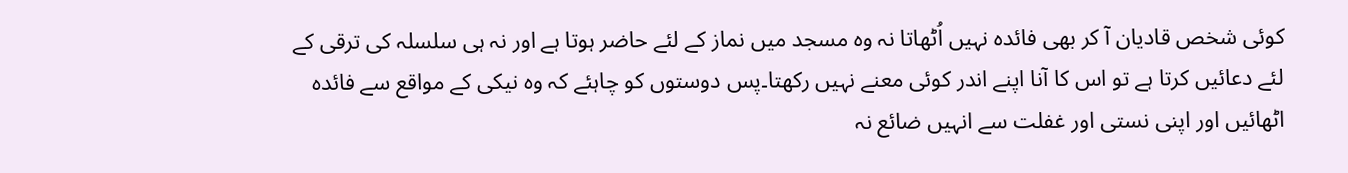کوئی شخص قادیان آ کر بھی فائدہ نہیں اُٹھاتا نہ وہ مسجد میں نماز کے لئے حاضر ہوتا ہے اور نہ ہی سلسلہ کی ترقی کے لئے دعائیں کرتا ہے تو اس کا آنا اپنے اندر کوئی معنے نہیں رکھتا۔پس دوستوں کو چاہئے کہ وہ نیکی کے مواقع سے فائدہ اٹھائیں اور اپنی نستی اور غفلت سے انہیں ضائع نہ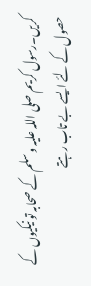کریں۔رسول کریم صلی اللہ علیہ وسلم کے صحابہ تو نیکیوں کے حصول کے لئے ایسے بے تاب رہتے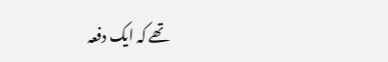تھے کہ ایک دفعہ